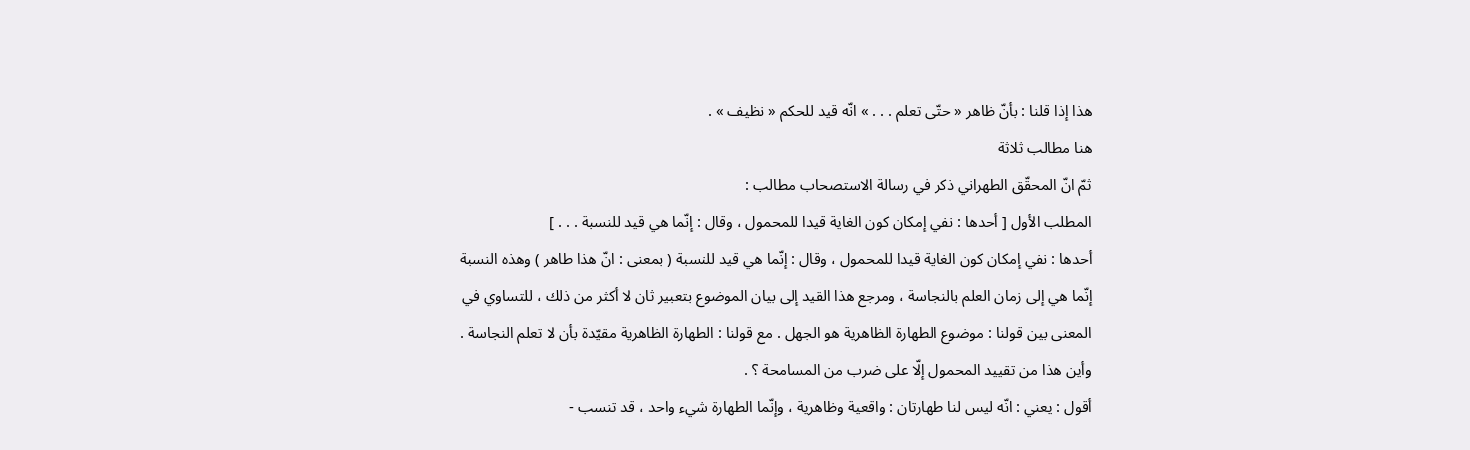هذا إذا قلنا : بأنّ ظاهر « حتّى تعلم . . . » انّه قيد للحكم « نظيف » .
هنا مطالب ثلاثة
ثمّ انّ المحقّق الطهراني ذكر في رسالة الاستصحاب مطالب :
المطلب الأول [ أحدها : نفي إمكان كون الغاية قيدا للمحمول ، وقال : إنّما هي قيد للنسبة . . . ]
أحدها : نفي إمكان كون الغاية قيدا للمحمول ، وقال : إنّما هي قيد للنسبة ( بمعنى : انّ هذا طاهر ) وهذه النسبة إنّما هي إلى زمان العلم بالنجاسة ، ومرجع هذا القيد إلى بيان الموضوع بتعبير ثان لا أكثر من ذلك ، للتساوي في المعنى بين قولنا : موضوع الطهارة الظاهرية هو الجهل . مع قولنا : الطهارة الظاهرية مقيّدة بأن لا تعلم النجاسة . وأين هذا من تقييد المحمول إلّا على ضرب من المسامحة ؟ .
أقول : يعني : انّه ليس لنا طهارتان : واقعية وظاهرية ، وإنّما الطهارة شيء واحد ، قد تنسب -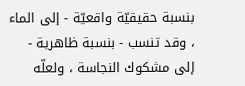بنسبة حقيقيّة واقعيّة - إلى الماء ، وقد تنسب - بنسبة ظاهرية - إلى مشكوك النجاسة ، ولعلّه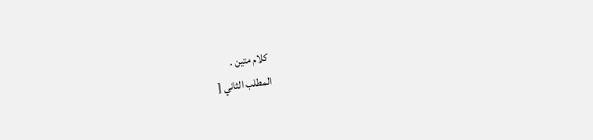كلام متين .
المطلب الثاني [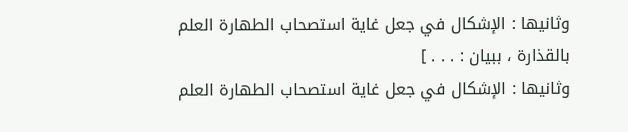وثانيها : الإشكال في جعل غاية استصحاب الطهارة العلم بالقذارة ، ببيان : . . . ]
وثانيها : الإشكال في جعل غاية استصحاب الطهارة العلم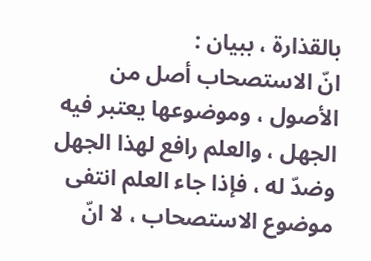بالقذارة ، ببيان :
انّ الاستصحاب أصل من الأصول ، وموضوعها يعتبر فيه الجهل ، والعلم رافع لهذا الجهل وضدّ له ، فإذا جاء العلم انتفى موضوع الاستصحاب ، لا انّ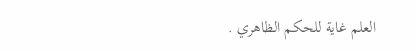العلم غاية للحكم الظاهري .